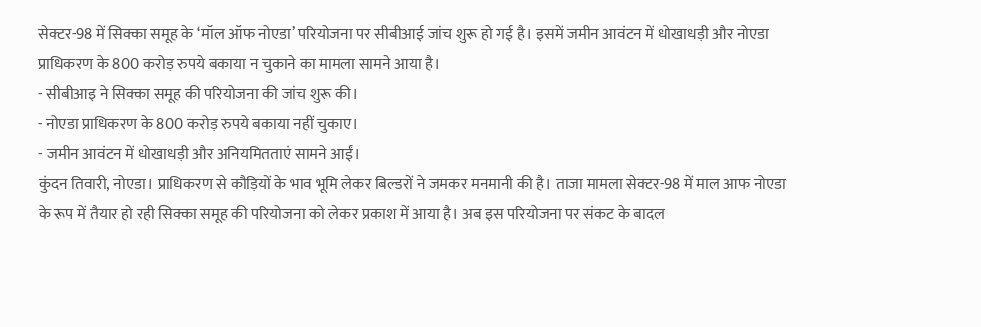सेक्टर-98 में सिक्का समूह के ‘मॉल ऑफ नोएडा’ परियोजना पर सीबीआई जांच शुरू हो गई है। इसमें जमीन आवंटन में धोखाधड़ी और नोएडा प्राधिकरण के 800 करोड़ रुपये बकाया न चुकाने का मामला सामने आया है।
- सीबीआइ ने सिक्का समूह की परियोजना की जांच शुरू की।
- नोएडा प्राधिकरण के 800 करोड़ रुपये बकाया नहीं चुकाए।
- जमीन आवंटन में धोखाधड़ी और अनियमितताएं सामने आईं।
कुंदन तिवारी, नोएडा। प्राधिकरण से कौड़ियों के भाव भूमि लेकर बिल्डरों ने जमकर मनमानी की है। ताजा मामला सेक्टर-98 में माल आफ नोएडा के रूप में तैयार हो रही सिक्का समूह की परियोजना को लेकर प्रकाश में आया है। अब इस परियोजना पर संकट के बादल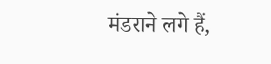मंडराने लगे हैं,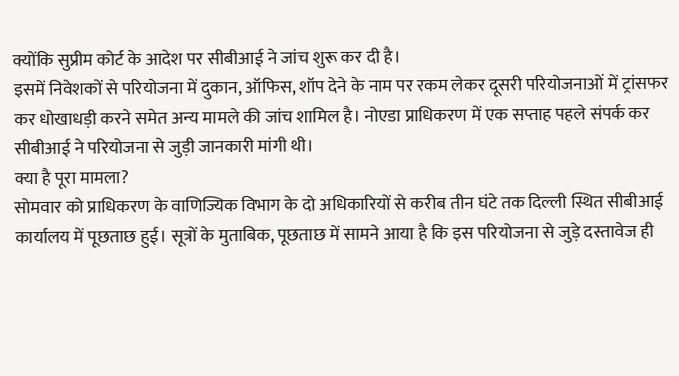क्योंकि सुप्रीम कोर्ट के आदेश पर सीबीआई ने जांच शुरू कर दी है।
इसमें निवेशकों से परियोजना में दुकान, ऑफिस, शॉप देने के नाम पर रकम लेकर दूसरी परियोजनाओं में ट्रांसफर कर धोखाधड़ी करने समेत अन्य मामले की जांच शामिल है। नोएडा प्राधिकरण में एक सप्ताह पहले संपर्क कर सीबीआई ने परियोजना से जुड़ी जानकारी मांगी थी।
क्या है पूरा मामला?
सोमवार को प्राधिकरण के वाणिज्यिक विभाग के दो अधिकारियों से करीब तीन घंटे तक दिल्ली स्थित सीबीआई कार्यालय में पूछताछ हुई। सूत्रों के मुताबिक, पूछताछ में सामने आया है कि इस परियोजना से जुड़े दस्तावेज ही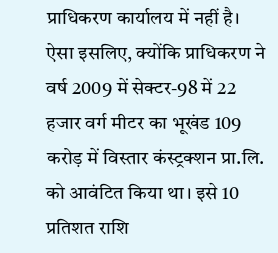प्राधिकरण कार्यालय में नहीं है।
ऐसा इसलिए, क्योंकि प्राधिकरण ने वर्ष 2009 में सेक्टर-98 में 22 हजार वर्ग मीटर का भूखंड 109 करोड़ में विस्तार कंस्ट्रक्शन प्रा.लि. को आवंटित किया था। इसे 10 प्रतिशत राशि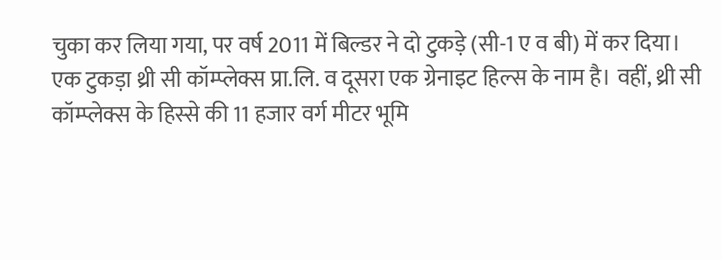चुका कर लिया गया, पर वर्ष 2011 में बिल्डर ने दो टुकड़े (सी-1 ए व बी) में कर दिया।
एक टुकड़ा थ्री सी कॉम्प्लेक्स प्रा.लि. व दूसरा एक ग्रेनाइट हिल्स के नाम है। वहीं, थ्री सी कॉम्प्लेक्स के हिस्से की 11 हजार वर्ग मीटर भूमि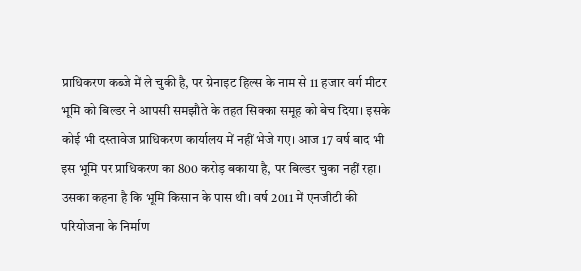प्राधिकरण कब्जे में ले चुकी है, पर ग्रेनाइट हिल्स के नाम से 11 हजार वर्ग मीटर भूमि को बिल्डर ने आपसी समझौते के तहत सिक्का समूह को बेच दिया। इसके कोई भी दस्तावेज प्राधिकरण कार्यालय में नहीं भेजे गए। आज 17 वर्ष बाद भी इस भूमि पर प्राधिकरण का 800 करोड़ बकाया है, पर बिल्डर चुका नहीं रहा।
उसका कहना है कि भूमि किसान के पास थी। वर्ष 2011 में एनजीटी की परियोजना के निर्माण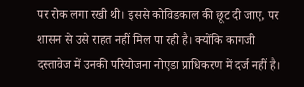पर रोक लगा रखी थी। इससे कोविडकाल की छूट दी जाए, पर शासन से उसे राहत नहीं मिल पा रही है। क्योंकि कागजी दस्तावेज में उनकी परियोजना नोएडा प्राधिकरण में दर्ज नहीं है।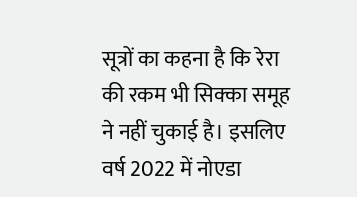सूत्रों का कहना है कि रेरा की रकम भी सिक्का समूह ने नहीं चुकाई है। इसलिए वर्ष 2022 में नोएडा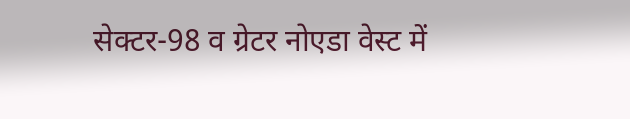सेक्टर-98 व ग्रेटर नोएडा वेस्ट में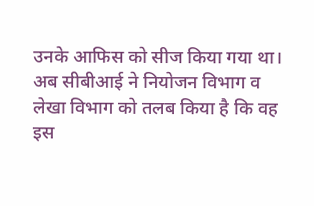उनके आफिस को सीज किया गया था। अब सीबीआई ने नियोजन विभाग व लेखा विभाग को तलब किया है कि वह इस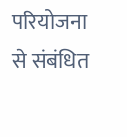परियोजना से संबंधित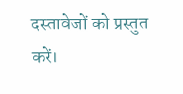दस्तावेजों को प्रस्तुत करें।